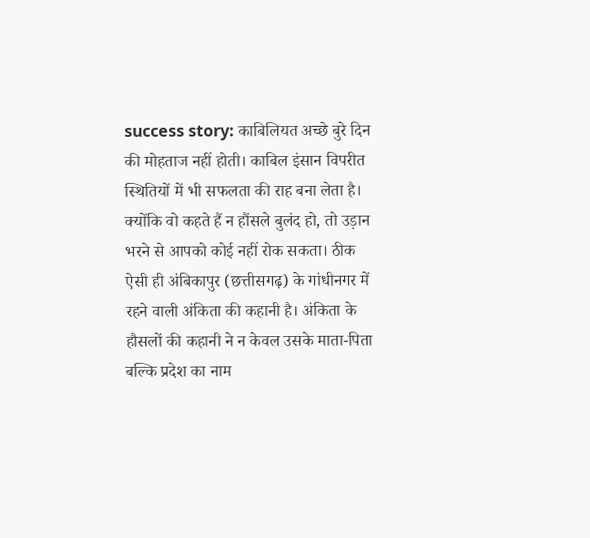success story: काबिलियत अच्छे बुरे दिन की मोहताज नहीं होती। काबिल इंसान विपरीत स्थितियों में भी सफलता की राह बना लेता है। क्योंकि वो कहते हैं न हौंसले बुलंद हो, तो उड़ान भरने से आपको कोई नहीं रोक सकता। ठीक ऐसी ही अंबिकापुर (छत्तीसगढ़) के गांधीनगर में रहने वाली अंकिता की कहानी है। अंकिता के हौसलों की कहानी ने न केवल उसके माता-पिता बल्कि प्रदेश का नाम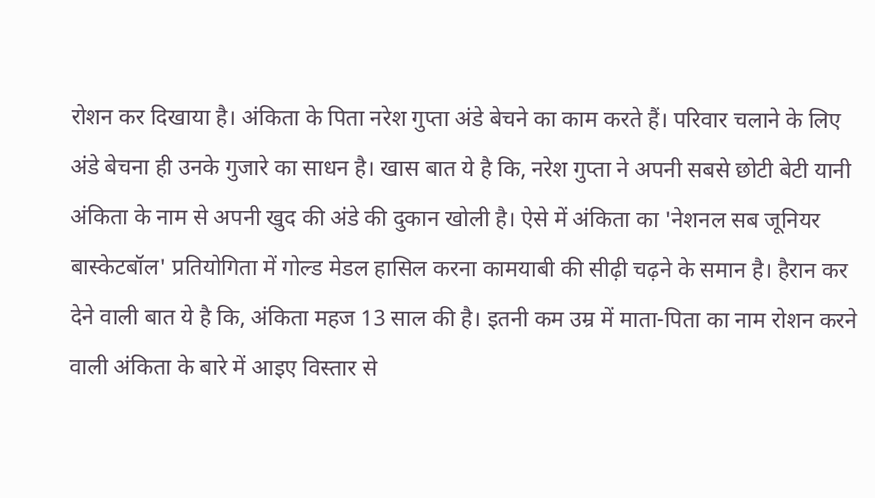रोशन कर दिखाया है। अंकिता के पिता नरेश गुप्ता अंडे बेचने का काम करते हैं। परिवार चलाने के लिए अंडे बेचना ही उनके गुजारे का साधन है। खास बात ये है कि, नरेश गुप्ता ने अपनी सबसे छोटी बेटी यानी अंकिता के नाम से अपनी खुद की अंडे की दुकान खोली है। ऐसे में अंकिता का 'नेशनल सब जूनियर बास्केटबॉल' प्रतियोगिता में गोल्ड मेडल हासिल करना कामयाबी की सीढ़ी चढ़ने के समान है। हैरान कर देने वाली बात ये है कि, अंकिता महज 13 साल की है। इतनी कम उम्र में माता-पिता का नाम रोशन करने वाली अंकिता के बारे में आइए विस्तार से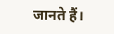जानते हैं।